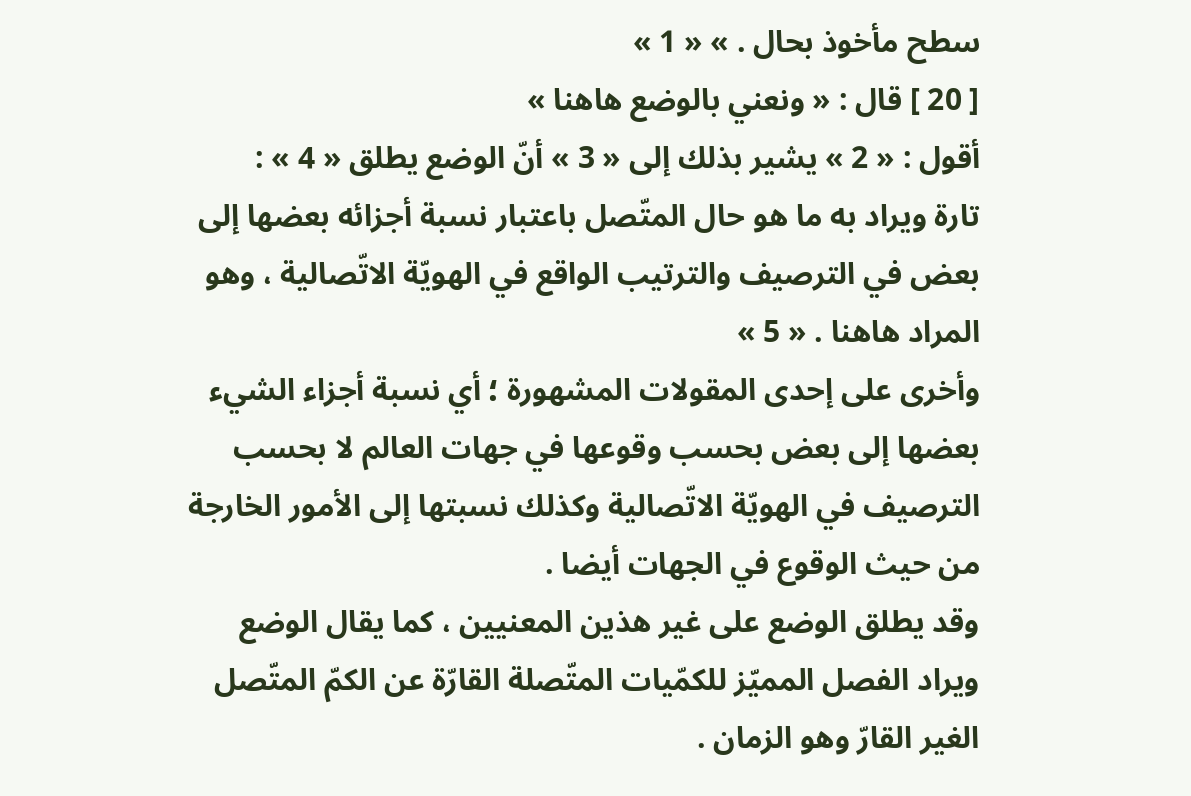سطح مأخوذ بحال . » « 1 »
[ 20 ] قال : « ونعني بالوضع هاهنا »
أقول : « 2 » يشير بذلك إلى « 3 » أنّ الوضع يطلق « 4 » :
تارة ويراد به ما هو حال المتّصل باعتبار نسبة أجزائه بعضها إلى بعض في الترصيف والترتيب الواقع في الهويّة الاتّصالية ، وهو المراد هاهنا . « 5 »
وأخرى على إحدى المقولات المشهورة ؛ أي نسبة أجزاء الشيء بعضها إلى بعض بحسب وقوعها في جهات العالم لا بحسب الترصيف في الهويّة الاتّصالية وكذلك نسبتها إلى الأمور الخارجة من حيث الوقوع في الجهات أيضا .
وقد يطلق الوضع على غير هذين المعنيين ، كما يقال الوضع ويراد الفصل المميّز للكمّيات المتّصلة القارّة عن الكمّ المتّصل الغير القارّ وهو الزمان .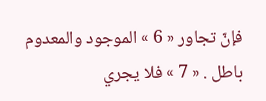فإنّ تجاور « 6 » الموجود والمعدوم باطل . « 7 » فلا يجري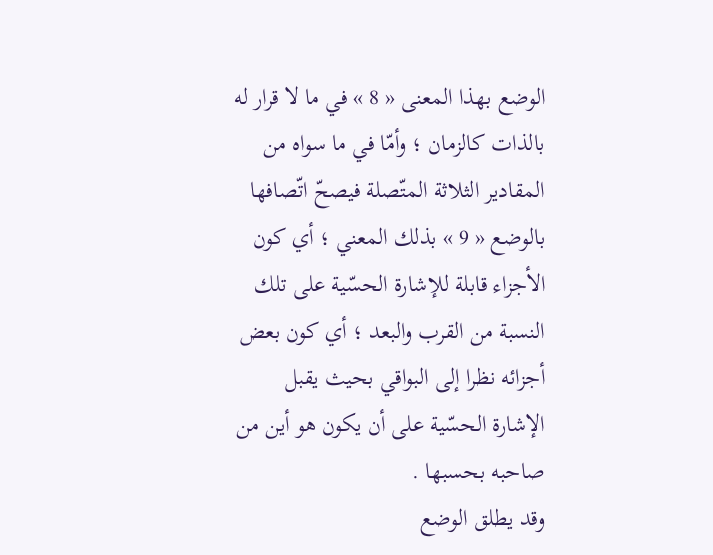الوضع بهذا المعنى « 8 » في ما لا قرار له بالذات كالزمان ؛ وأمّا في ما سواه من المقادير الثلاثة المتّصلة فيصحّ اتّصافها بالوضع « 9 » بذلك المعني ؛ أي كون الأجزاء قابلة للإشارة الحسّية على تلك النسبة من القرب والبعد ؛ أي كون بعض أجزائه نظرا إلى البواقي بحيث يقبل الإشارة الحسّية على أن يكون هو أين من صاحبه بحسبها .
وقد يطلق الوضع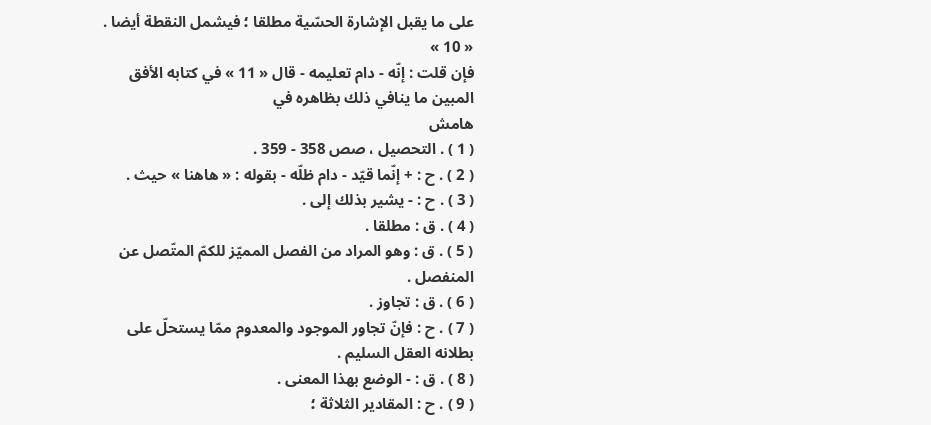على ما يقبل الإشارة الحسّية مطلقا ؛ فيشمل النقطة أيضا . « 10 »
فإن قلت : إنّه - دام تعليمه - قال « 11 » في كتابه الأفق المبين ما ينافي ذلك بظاهره في
هامش
( 1 ) . التحصيل ، صص 358 - 359 .
( 2 ) . ح : + إنّما قيّد - دام ظلّه - بقوله : « هاهنا » حيث .
( 3 ) . ح : - يشير بذلك إلى .
( 4 ) . ق : مطلقا .
( 5 ) . ق : وهو المراد من الفصل المميّز للكمّ المتّصل عن المنفصل .
( 6 ) . ق : تجاوز .
( 7 ) . ح : فإنّ تجاور الموجود والمعدوم ممّا يستحلّ على بطلانه العقل السليم .
( 8 ) . ق : - الوضع بهذا المعنى .
( 9 ) . ح : المقادير الثلاثة ؛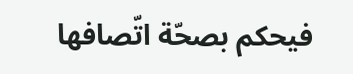فيحكم بصحّة اتّصافها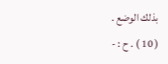بذلك الوضع .
( 10 ) . ح : -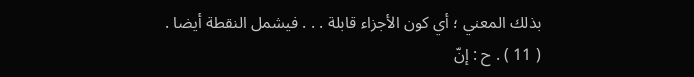بذلك المعني ؛ أي كون الأجزاء قابلة . . . فيشمل النقطة أيضا .
( 11 ) . ح : إنّ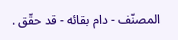المصنّف - دام بقائه - قد حقّق .